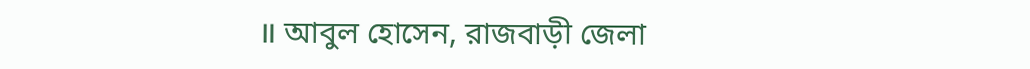॥ আবুল হোসেন, রাজবাড়ী জেলা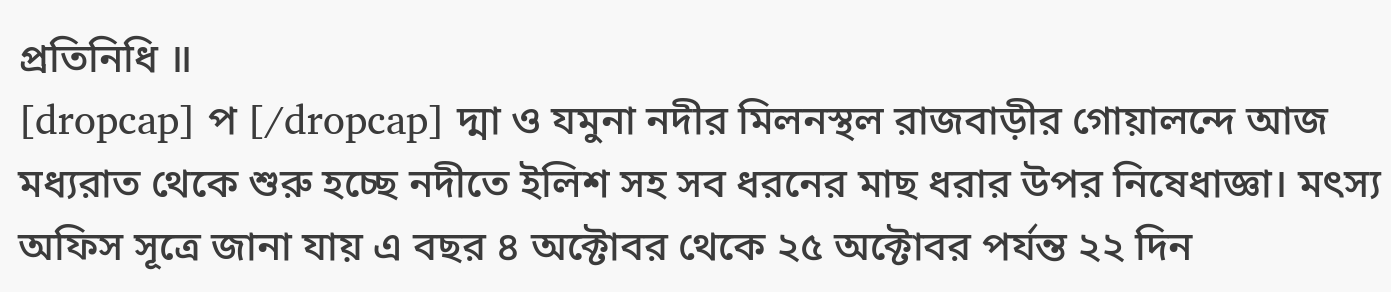প্রতিনিধি ॥
[dropcap] প [/dropcap] দ্মা ও যমুনা নদীর মিলনস্থল রাজবাড়ীর গোয়ালন্দে আজ মধ্যরাত থেকে শুরু হচ্ছে নদীতে ইলিশ সহ সব ধরনের মাছ ধরার উপর নিষেধাজ্ঞা। মৎস্য অফিস সূত্রে জানা যায় এ বছর ৪ অক্টোবর থেকে ২৫ অক্টোবর পর্যন্ত ২২ দিন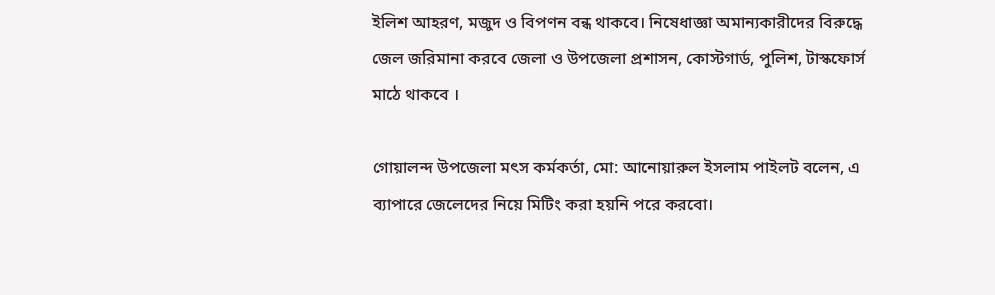ইলিশ আহরণ, মজুদ ও বিপণন বন্ধ থাকবে। নিষেধাজ্ঞা অমান্যকারীদের বিরুদ্ধে জেল জরিমানা করবে জেলা ও উপজেলা প্রশাসন, কোস্টগার্ড, পুলিশ, টাস্কফোর্স মাঠে থাকবে ।

গোয়ালন্দ উপজেলা মৎস কর্মকর্তা, মো: আনোয়ারুল ইসলাম পাইলট বলেন, এ ব্যাপারে জেলেদের নিয়ে মিটিং করা হয়নি পরে করবো।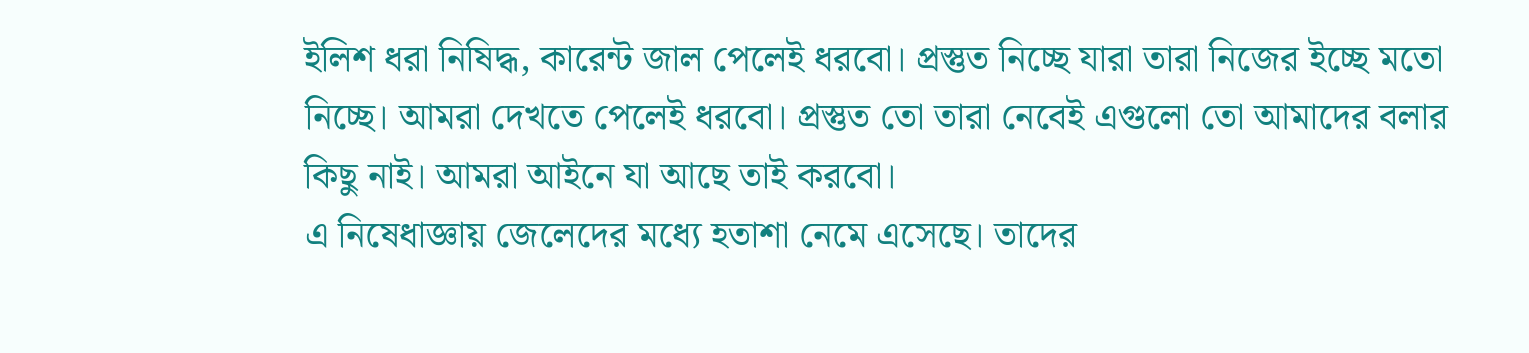ইলিশ ধরা নিষিদ্ধ, কারেন্ট জাল পেলেই ধরবো। প্রস্তুত নিচ্ছে যারা তারা নিজের ইচ্ছে মতো নিচ্ছে। আমরা দেখতে পেলেই ধরবো। প্রস্তুত তো তারা নেবেই এগুলো তো আমাদের বলার কিছু নাই। আমরা আইনে যা আছে তাই করবো।
এ নিষেধাজ্ঞায় জেলেদের মধ্যে হতাশা নেমে এসেছে। তাদের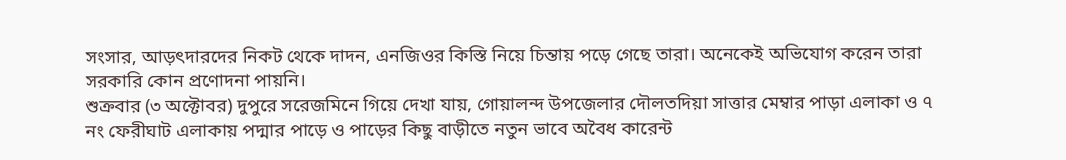সংসার, আড়ৎদারদের নিকট থেকে দাদন, এনজিওর কিস্তি নিয়ে চিন্তায় পড়ে গেছে তারা। অনেকেই অভিযোগ করেন তারা সরকারি কোন প্রণোদনা পায়নি।
শুক্রবার (৩ অক্টোবর) দুপুরে সরেজমিনে গিয়ে দেখা যায়, গোয়ালন্দ উপজেলার দৌলতদিয়া সাত্তার মেম্বার পাড়া এলাকা ও ৭ নং ফেরীঘাট এলাকায় পদ্মার পাড়ে ও পাড়ের কিছু বাড়ীতে নতুন ভাবে অবৈধ কারেন্ট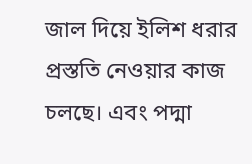জাল দিয়ে ইলিশ ধরার প্রস্ততি নেওয়ার কাজ চলছে। এবং পদ্মা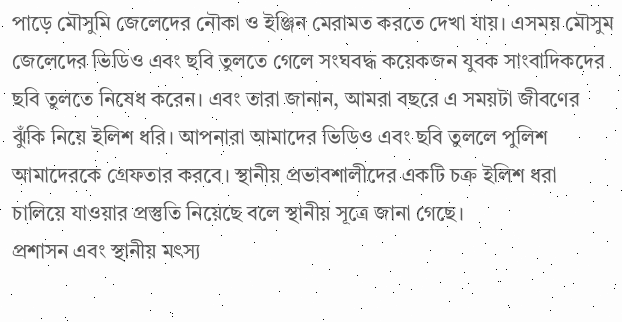পাড়ে মৌসুমি জেলেদের নৌকা ও ইঞ্জিন মেরামত করতে দেখা যায়। এসময় মৌসুম জেলেদের ভিডিও এবং ছবি তুলতে গেলে সংঘবদ্ধ কয়েকজন যুবক সাংবাদিকদের ছবি তুলতে নিষেধ করেন। এবং তারা জানান, আমরা বছরে এ সময়টা জীবণের ঝুঁকি নিয়ে ইলিশ ধরি। আপনারা আমাদের ভিডিও এবং ছবি তুললে পুলিশ আমাদেরকে গ্রেফতার করবে। স্থানীয় প্রভাবশালীদের একটি চক্র ইলিশ ধরা চালিয়ে যাওয়ার প্রস্তুতি নিয়েছে বলে স্থানীয় সূত্রে জানা গেছে।
প্রশাসন এবং স্থানীয় মৎস্য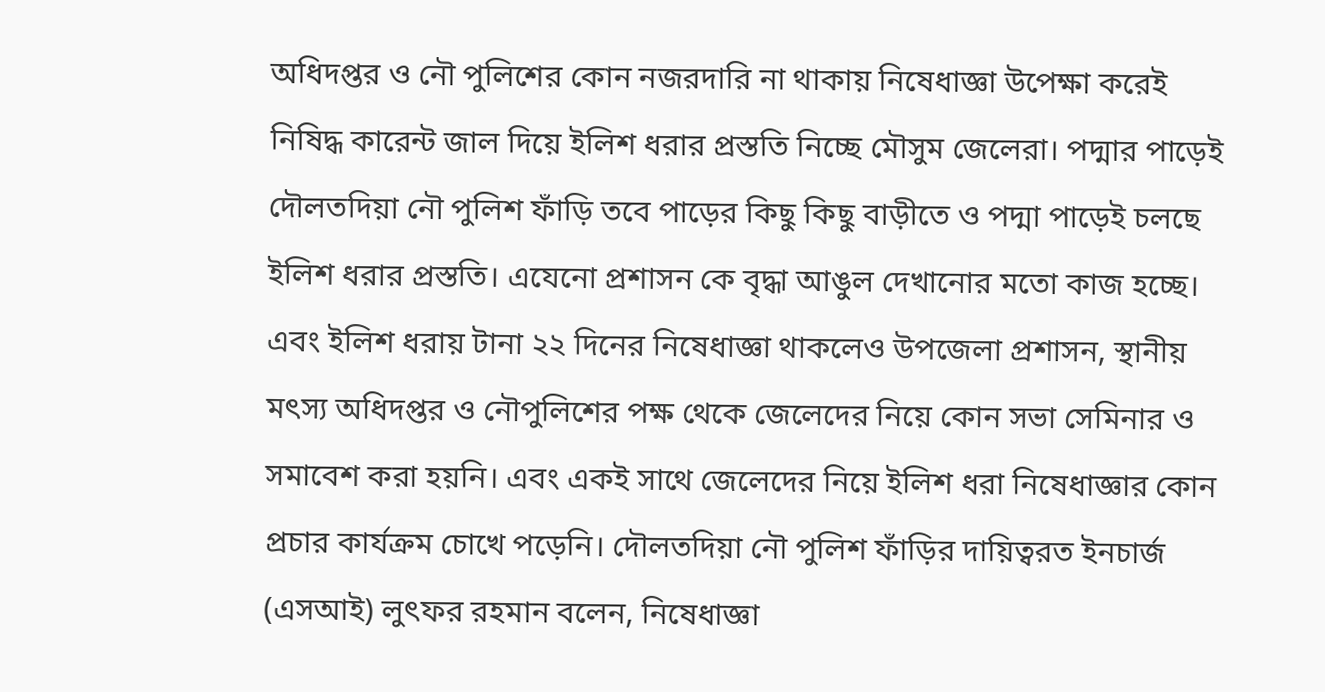অধিদপ্তর ও নৌ পুলিশের কোন নজরদারি না থাকায় নিষেধাজ্ঞা উপেক্ষা করেই নিষিদ্ধ কারেন্ট জাল দিয়ে ইলিশ ধরার প্রস্ততি নিচ্ছে মৌসুম জেলেরা। পদ্মার পাড়েই দৌলতদিয়া নৌ পুলিশ ফাঁড়ি তবে পাড়ের কিছু কিছু বাড়ীতে ও পদ্মা পাড়েই চলছে ইলিশ ধরার প্রস্ততি। এযেনো প্রশাসন কে বৃদ্ধা আঙুল দেখানোর মতো কাজ হচ্ছে।
এবং ইলিশ ধরায় টানা ২২ দিনের নিষেধাজ্ঞা থাকলেও উপজেলা প্রশাসন, স্থানীয় মৎস্য অধিদপ্তর ও নৌপুলিশের পক্ষ থেকে জেলেদের নিয়ে কোন সভা সেমিনার ও সমাবেশ করা হয়নি। এবং একই সাথে জেলেদের নিয়ে ইলিশ ধরা নিষেধাজ্ঞার কোন প্রচার কার্যক্রম চোখে পড়েনি। দৌলতদিয়া নৌ পুলিশ ফাঁড়ির দায়িত্বরত ইনচার্জ (এসআই) লুৎফর রহমান বলেন, নিষেধাজ্ঞা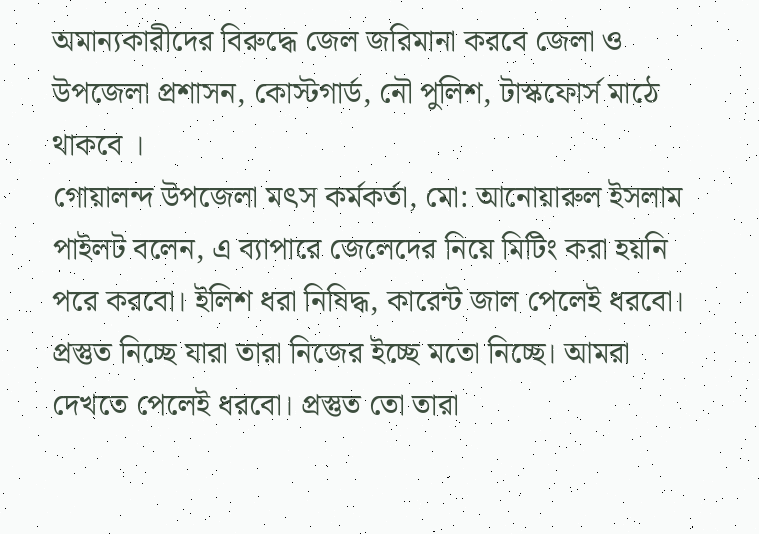অমান্যকারীদের বিরুদ্ধে জেল জরিমানা করবে জেলা ও উপজেলা প্রশাসন, কোস্টগার্ড, নৌ পুলিশ, টাস্কফোর্স মাঠে থাকবে ।
গোয়ালন্দ উপজেলা মৎস কর্মকর্তা, মো: আনোয়ারুল ইসলাম পাইলট বলেন, এ ব্যাপারে জেলেদের নিয়ে মিটিং করা হয়নি পরে করবো। ইলিশ ধরা নিষিদ্ধ, কারেন্ট জাল পেলেই ধরবো। প্রস্তুত নিচ্ছে যারা তারা নিজের ইচ্ছে মতো নিচ্ছে। আমরা দেখতে পেলেই ধরবো। প্রস্তুত তো তারা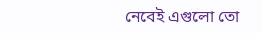নেবেই এগুলো তো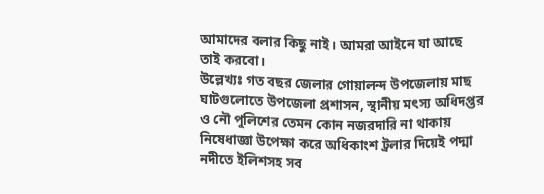আমাদের বলার কিছু নাই। আমরা আইনে যা আছে তাই করবো।
উল্লেখ্যঃ গত বছর জেলার গোয়ালন্দ উপজেলায় মাছ ঘাটগুলোতে উপজেলা প্রশাসন, স্থানীয় মৎস্য অধিদপ্তর ও নৌ পুলিশের তেমন কোন নজরদারি না থাকায় নিষেধাজ্ঞা উপেক্ষা করে অধিকাংশ ট্রলার দিয়েই পদ্মা নদীতে ইলিশসহ সব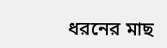ধরনের মাছ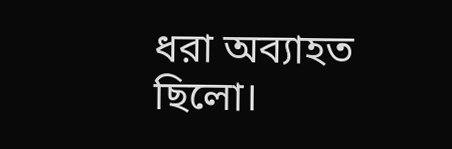ধরা অব্যাহত ছিলো।